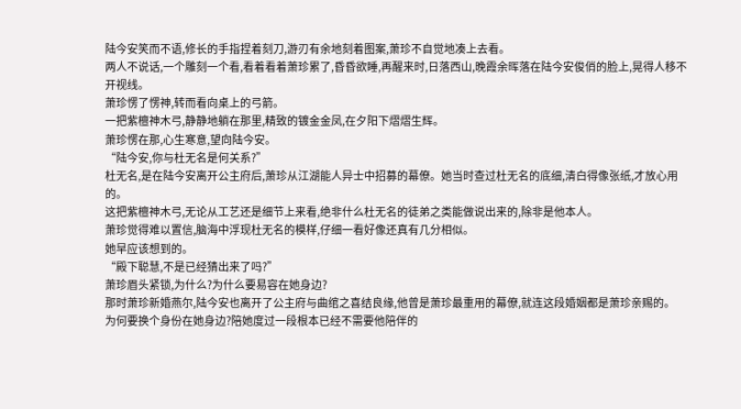陆今安笑而不语,修长的手指捏着刻刀,游刃有余地刻着图案,萧珍不自觉地凑上去看。
两人不说话,一个雕刻一个看,看着看着萧珍累了,昏昏欲睡,再醒来时,日落西山,晚霞余晖落在陆今安俊俏的脸上,晃得人移不开视线。
萧珍愣了愣神,转而看向桌上的弓箭。
一把紫檀神木弓,静静地躺在那里,精致的镀金金凤,在夕阳下熠熠生辉。
萧珍愣在那,心生寒意,望向陆今安。
“陆今安,你与杜无名是何关系?”
杜无名,是在陆今安离开公主府后,萧珍从江湖能人异士中招募的幕僚。她当时查过杜无名的底细,清白得像张纸,才放心用的。
这把紫檀神木弓,无论从工艺还是细节上来看,绝非什么杜无名的徒弟之类能做说出来的,除非是他本人。
萧珍觉得难以置信,脑海中浮现杜无名的模样,仔细一看好像还真有几分相似。
她早应该想到的。
“殿下聪慧,不是已经猜出来了吗?”
萧珍眉头紧锁,为什么?为什么要易容在她身边?
那时萧珍新婚燕尔,陆今安也离开了公主府与曲绾之喜结良缘,他曾是萧珍最重用的幕僚,就连这段婚姻都是萧珍亲赐的。
为何要换个身份在她身边?陪她度过一段根本已经不需要他陪伴的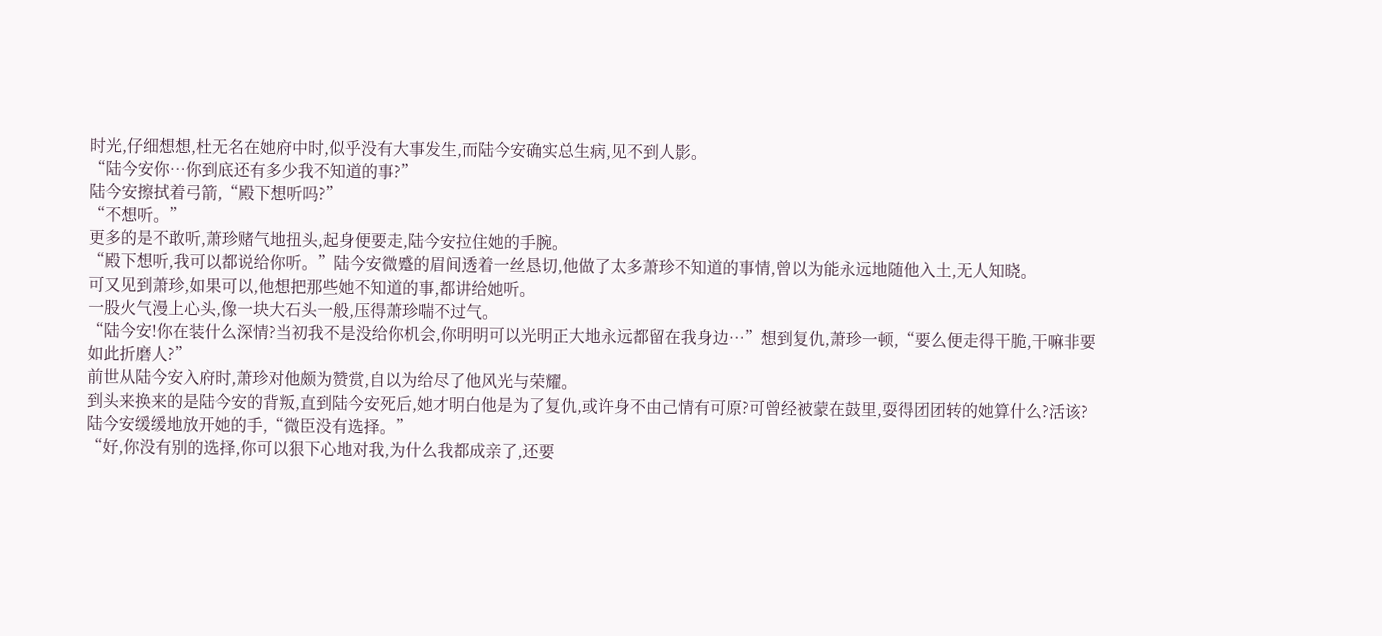时光,仔细想想,杜无名在她府中时,似乎没有大事发生,而陆今安确实总生病,见不到人影。
“陆今安你…你到底还有多少我不知道的事?”
陆今安擦拭着弓箭,“殿下想听吗?”
“不想听。”
更多的是不敢听,萧珍赌气地扭头,起身便要走,陆今安拉住她的手腕。
“殿下想听,我可以都说给你听。”陆今安微蹙的眉间透着一丝恳切,他做了太多萧珍不知道的事情,曾以为能永远地随他入土,无人知晓。
可又见到萧珍,如果可以,他想把那些她不知道的事,都讲给她听。
一股火气漫上心头,像一块大石头一般,压得萧珍喘不过气。
“陆今安!你在装什么深情?当初我不是没给你机会,你明明可以光明正大地永远都留在我身边…”想到复仇,萧珍一顿,“要么便走得干脆,干嘛非要如此折磨人?”
前世从陆今安入府时,萧珍对他颇为赞赏,自以为给尽了他风光与荣耀。
到头来换来的是陆今安的背叛,直到陆今安死后,她才明白他是为了复仇,或许身不由己情有可原?可曾经被蒙在鼓里,耍得团团转的她算什么?活该?
陆今安缓缓地放开她的手,“微臣没有选择。”
“好,你没有别的选择,你可以狠下心地对我,为什么我都成亲了,还要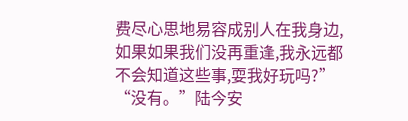费尽心思地易容成别人在我身边,如果如果我们没再重逢,我永远都不会知道这些事,耍我好玩吗?”
“没有。”陆今安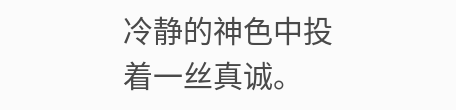冷静的神色中投着一丝真诚。